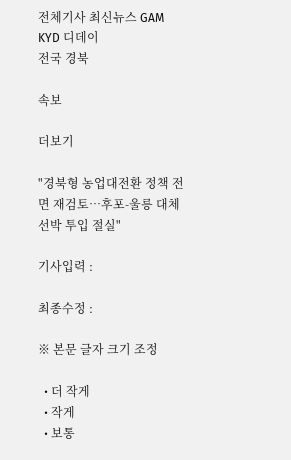전체기사 최신뉴스 GAM
KYD 디데이
전국 경북

속보

더보기

"경북형 농업대전환 정책 전면 재검토…후포-울릉 대체 선박 투입 절실"

기사입력 :

최종수정 :

※ 본문 글자 크기 조정

  • 더 작게
  • 작게
  • 보통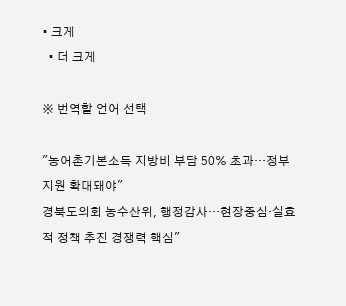• 크게
  • 더 크게

※ 번역할 언어 선택

"농어촌기본소득 지방비 부담 50% 초과…정부 지원 확대돼야"
경북도의회 농수산위, 행정감사…현장중심·실효적 정책 추진 경쟁력 핵심"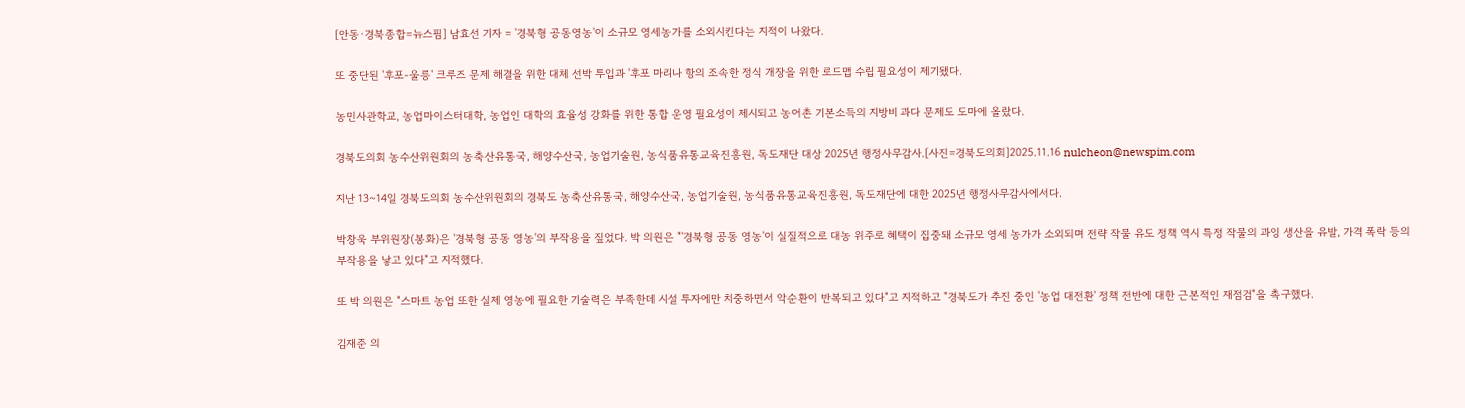[안동·경북종합=뉴스핌] 남효선 기자 = '경북형 공동영농'이 소규모 영세농가를 소외시킨다는 지적이 나왔다.

또 중단된 '후포-울릉' 크루즈 문제 해결을 위한 대체 선박 투입과 '후포 마리나 항의 조속한 정식 개장을 위한 로드맵 수립 필요성이 제기됐다.

농민사관학교, 농업마이스터대학, 농업인 대학의 효율성 강화를 위한 통합 운영 필요성이 제시되고 농어촌 기본소득의 지방비 과다 문제도 도마에 올랐다.

경북도의회 농수산위원회의 농축산유통국, 해양수산국, 농업기술원, 농식품유통교육진흥원, 독도재단 대상 2025년 행정사무감사.[사진=경북도의회]2025.11.16 nulcheon@newspim.com

지난 13~14일 경북도의회 농수산위원회의 경북도 농축산유통국, 해양수산국, 농업기술원, 농식품유통교육진흥원, 독도재단에 대한 2025년 행정사무감사에서다.

박창욱 부위원장(봉화)은 '경북형 공동 영농'의 부작용을 짚었다. 박 의원은 "'경북형 공동 영농'이 실질적으로 대농 위주로 혜택이 집중돼 소규모 영세 농가가 소외되며 전략 작물 유도 정책 역시 특정 작물의 과잉 생산을 유발, 가격 폭락 등의 부작용을 낳고 있다"고 지적했다.

또 박 의원은 "스마트 농업 또한 실제 영농에 필요한 기술력은 부족한데 시설 투자에만 치중하면서 악순환이 반복되고 있다"고 지적하고 "경북도가 추진 중인 '농업 대전환' 정책 전반에 대한 근본적인 재점검"을 촉구했다.

김재준 의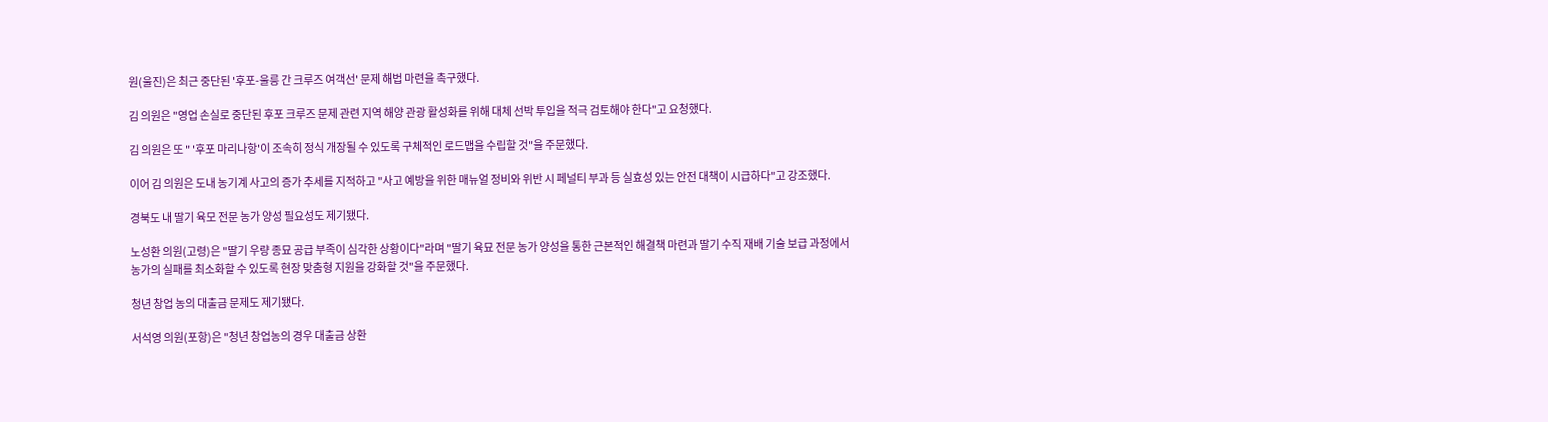원(울진)은 최근 중단된 '후포-울릉 간 크루즈 여객선' 문제 해법 마련을 촉구했다.

김 의원은 "영업 손실로 중단된 후포 크루즈 문제 관련 지역 해양 관광 활성화를 위해 대체 선박 투입을 적극 검토해야 한다"고 요청했다.

김 의원은 또 " '후포 마리나항'이 조속히 정식 개장될 수 있도록 구체적인 로드맵을 수립할 것"을 주문했다.

이어 김 의원은 도내 농기계 사고의 증가 추세를 지적하고 "사고 예방을 위한 매뉴얼 정비와 위반 시 페널티 부과 등 실효성 있는 안전 대책이 시급하다"고 강조했다.

경북도 내 딸기 육모 전문 농가 양성 필요성도 제기됐다.

노성환 의원(고령)은 "딸기 우량 종묘 공급 부족이 심각한 상황이다"라며 "딸기 육묘 전문 농가 양성을 통한 근본적인 해결책 마련과 딸기 수직 재배 기술 보급 과정에서 농가의 실패를 최소화할 수 있도록 현장 맞춤형 지원을 강화할 것"을 주문했다.

청년 창업 농의 대출금 문제도 제기됐다.

서석영 의원(포항)은 "청년 창업농의 경우 대출금 상환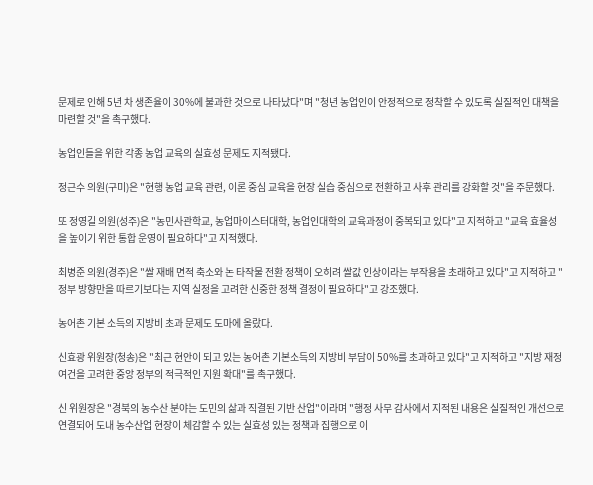문제로 인해 5년 차 생존율이 30%에 불과한 것으로 나타났다"며 "청년 농업인이 안정적으로 정착할 수 있도록 실질적인 대책을 마련할 것"을 촉구했다.

농업인들을 위한 각종 농업 교육의 실효성 문제도 지적됐다.

정근수 의원(구미)은 "현행 농업 교육 관련, 이론 중심 교육을 현장 실습 중심으로 전환하고 사후 관리를 강화할 것"을 주문했다.

또 정영길 의원(성주)은 "농민사관학교, 농업마이스터대학, 농업인대학의 교육과정이 중복되고 있다"고 지적하고 "교육 효율성을 높이기 위한 통합 운영이 필요하다"고 지적했다.

최병준 의원(경주)은 "쌀 재배 면적 축소와 논 타작물 전환 정책이 오히려 쌀값 인상이라는 부작용을 초래하고 있다"고 지적하고 "정부 방향만을 따르기보다는 지역 실정을 고려한 신중한 정책 결정이 필요하다"고 강조했다.

농어촌 기본 소득의 지방비 초과 문제도 도마에 올랐다.

신효광 위원장(청송)은 "최근 현안이 되고 있는 농어촌 기본소득의 지방비 부담이 50%를 초과하고 있다"고 지적하고 "지방 재정 여건을 고려한 중앙 정부의 적극적인 지원 확대"를 촉구했다.

신 위원장은 "경북의 농수산 분야는 도민의 삶과 직결된 기반 산업"이라며 "행정 사무 감사에서 지적된 내용은 실질적인 개선으로 연결되어 도내 농수산업 현장이 체감할 수 있는 실효성 있는 정책과 집행으로 이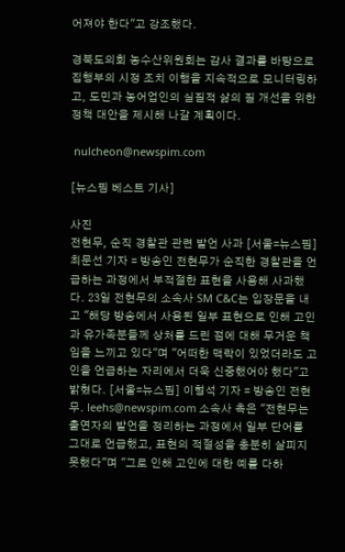어져야 한다"고 강조했다.

경북도의회 농수산위원회는 감사 결과를 바탕으로 집행부의 시정 조치 이행을 지속적으로 모니터링하고, 도민과 농어업인의 실질적 삶의 질 개선을 위한 정책 대안을 제시해 나갈 계획이다.

 nulcheon@newspim.com

[뉴스핌 베스트 기사]

사진
전현무, 순직 경찰관 관련 발언 사과 [서울=뉴스핌] 최문선 기자 = 방송인 전현무가 순직한 경찰관을 언급하는 과정에서 부적절한 표현을 사용해 사과했다. 23일 전현무의 소속사 SM C&C는 입장문을 내고 "해당 방송에서 사용된 일부 표현으로 인해 고인과 유가족분들께 상처를 드린 점에 대해 무거운 책임을 느끼고 있다"며 "어떠한 맥락이 있었더라도 고인을 언급하는 자리에서 더욱 신중했어야 했다"고 밝혔다. [서울=뉴스핌] 이형석 기자 = 방송인 전현무. leehs@newspim.com 소속사 측은 "전현무는 출연자의 발언을 정리하는 과정에서 일부 단어를 그대로 언급했고, 표현의 적절성을 충분히 살피지 못했다"며 "그로 인해 고인에 대한 예를 다하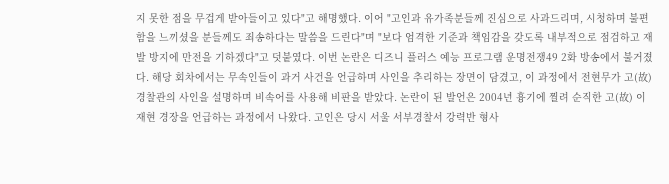지 못한 점을 무겁게 받아들이고 있다"고 해명했다. 이어 "고인과 유가족분들께 진심으로 사과드리며, 시청하며 불편함을 느끼셨을 분들께도 죄송하다는 말씀을 드린다"며 "보다 엄격한 기준과 책임감을 갖도록 내부적으로 점검하고 재발 방지에 만전을 기하겠다"고 덧붙였다. 이번 논란은 디즈니 플러스 예능 프로그램 운명전쟁49 2화 방송에서 불거졌다. 해당 회차에서는 무속인들이 과거 사건을 언급하며 사인을 추리하는 장면이 담겼고, 이 과정에서 전현무가 고(故) 경찰관의 사인을 설명하며 비속어를 사용해 비판을 받았다. 논란이 된 발언은 2004년 흉기에 찔려 순직한 고(故) 이재현 경장을 언급하는 과정에서 나왔다. 고인은 당시 서울 서부경찰서 강력반 형사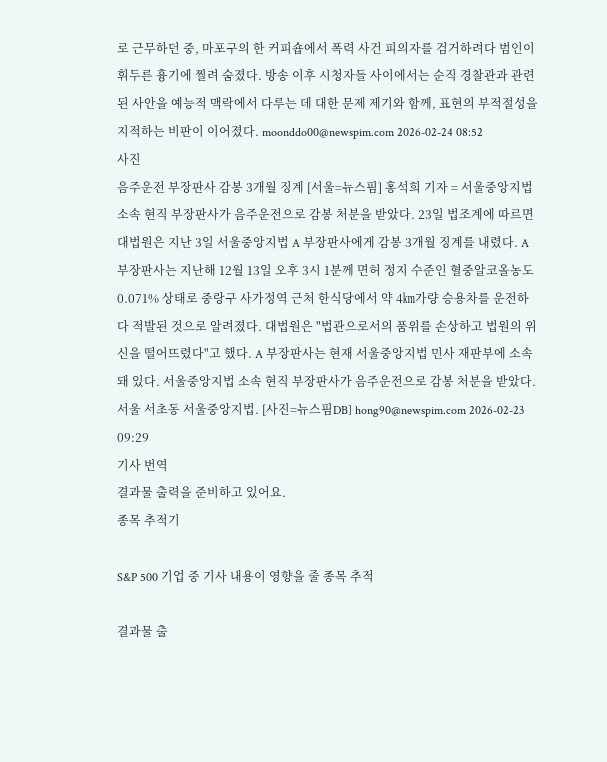로 근무하던 중, 마포구의 한 커피숍에서 폭력 사건 피의자를 검거하려다 범인이 휘두른 흉기에 찔려 숨졌다. 방송 이후 시청자들 사이에서는 순직 경찰관과 관련된 사안을 예능적 맥락에서 다루는 데 대한 문제 제기와 함께, 표현의 부적절성을 지적하는 비판이 이어졌다. moonddo00@newspim.com 2026-02-24 08:52
사진
음주운전 부장판사 감봉 3개월 징계 [서울=뉴스핌] 홍석희 기자 = 서울중앙지법 소속 현직 부장판사가 음주운전으로 감봉 처분을 받았다. 23일 법조계에 따르면 대법원은 지난 3일 서울중앙지법 A 부장판사에게 감봉 3개월 징계를 내렸다. A 부장판사는 지난해 12월 13일 오후 3시 1분께 면허 정지 수준인 혈중알코올농도 0.071% 상태로 중랑구 사가정역 근처 한식당에서 약 4㎞가량 승용차를 운전하다 적발된 것으로 알려졌다. 대법원은 "법관으로서의 품위를 손상하고 법원의 위신을 떨어뜨렸다"고 했다. A 부장판사는 현재 서울중앙지법 민사 재판부에 소속돼 있다. 서울중앙지법 소속 현직 부장판사가 음주운전으로 감봉 처분을 받았다. 서울 서초동 서울중앙지법. [사진=뉴스핌DB] hong90@newspim.com 2026-02-23 09:29
기사 번역
결과물 출력을 준비하고 있어요.
종목 추적기

S&P 500 기업 중 기사 내용이 영향을 줄 종목 추적

결과물 출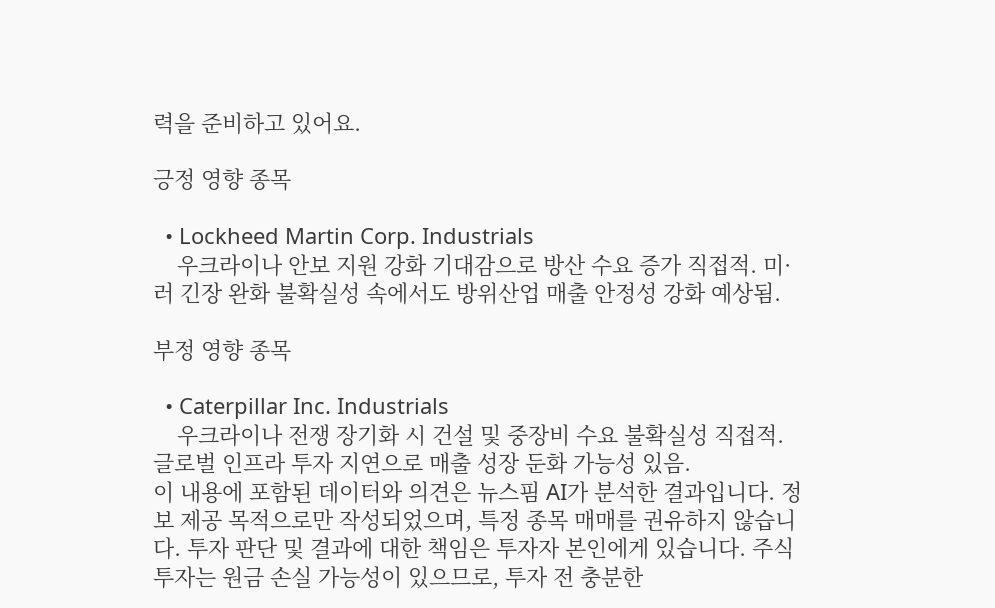력을 준비하고 있어요.

긍정 영향 종목

  • Lockheed Martin Corp. Industrials
    우크라이나 안보 지원 강화 기대감으로 방산 수요 증가 직접적. 미·러 긴장 완화 불확실성 속에서도 방위산업 매출 안정성 강화 예상됨.

부정 영향 종목

  • Caterpillar Inc. Industrials
    우크라이나 전쟁 장기화 시 건설 및 중장비 수요 불확실성 직접적. 글로벌 인프라 투자 지연으로 매출 성장 둔화 가능성 있음.
이 내용에 포함된 데이터와 의견은 뉴스핌 AI가 분석한 결과입니다. 정보 제공 목적으로만 작성되었으며, 특정 종목 매매를 권유하지 않습니다. 투자 판단 및 결과에 대한 책임은 투자자 본인에게 있습니다. 주식 투자는 원금 손실 가능성이 있으므로, 투자 전 충분한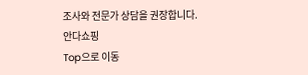조사와 전문가 상담을 권장합니다.
안다쇼핑
Top으로 이동